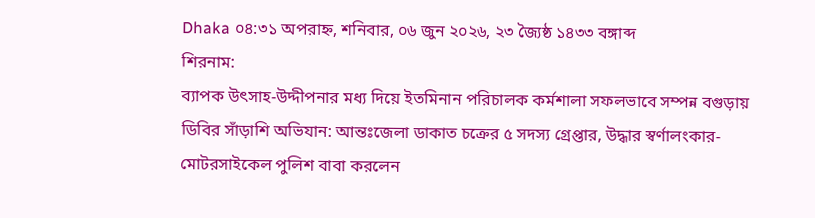Dhaka ০৪:৩১ অপরাহ্ন, শনিবার, ০৬ জুন ২০২৬, ২৩ জ্যৈষ্ঠ ১৪৩৩ বঙ্গাব্দ
শিরনাম:
ব্যাপক উৎসাহ-উদ্দীপনার মধ্য দিয়ে ইতমিনান পরিচালক কর্মশালা সফলভাবে সম্পন্ন বগুড়ায় ডিবির সাঁড়াশি অভিযান: আন্তঃজেলা ডাকাত চক্রের ৫ সদস্য গ্রেপ্তার, উদ্ধার স্বর্ণালংকার-মোটরসাইকেল পুলিশ বাবা করলেন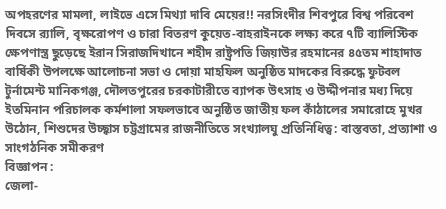অপহরণের মামলা, লাইভে এসে মিথ্যা দাবি মেয়ের!! নরসিংদীর শিবপুরে বিশ্ব পরিবেশ দিবসে র‌্যালি, বৃক্ষরোপণ ও চারা বিতরণ কুয়েত-বাহরাইনকে লক্ষ্য করে ৭টি ব্যালিস্টিক ক্ষেপণাস্ত্র ছুড়েছে ইরান সিরাজদিখানে শহীদ রাষ্ট্রপতি জিয়াউর রহমানের ৪৫তম শাহাদাত বার্ষিকী উপলক্ষে আলোচনা সভা ও দোয়া মাহফিল অনুষ্ঠিত মাদকের বিরুদ্ধে ফুটবল টুর্নামেন্ট মানিকগঞ্জ, দৌলতপুরের চরকাটারীতে ব্যাপক উৎসাহ ও উদ্দীপনার মধ্য দিয়ে ইতমিনান পরিচালক কর্মশালা সফলভাবে অনুষ্ঠিত জাতীয় ফল কাঁঠালের সমারোহে মুখর উঠোন, শিশুদের উচ্ছ্বাস চট্টগ্রামের রাজনীতিতে সংখ্যালঘু প্রতিনিধিত্ব: বাস্তবতা, প্রত্যাশা ও সাংগঠনিক সমীকরণ
বিজ্ঞাপন :
জেলা-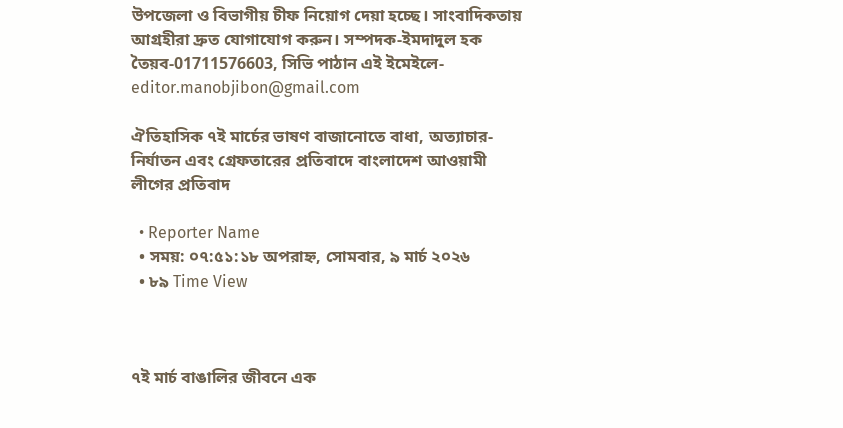উপজেলা ও বিভাগীয় চীফ নিয়োগ দেয়া হচ্ছে। সাংবাদিকতায় আগ্রহীরা দ্রুত যোগাযোগ করুন। সম্পদক-ইমদাদুল হক তৈয়ব-01711576603, সিভি পাঠান এই ইমেইলে- editor.manobjibon@gmail.com

ঐতিহাসিক ৭ই মার্চের ভাষণ বাজানোতে বাধা, অত্যাচার-নির্যাতন এবং গ্রেফতারের প্রতিবাদে বাংলাদেশ আওয়ামী লীগের প্রতিবাদ

  • Reporter Name
  • সময়: ০৭:৫১:১৮ অপরাহ্ন, সোমবার, ৯ মার্চ ২০২৬
  • ৮৯ Time View



৭ই মার্চ বাঙালির জীবনে এক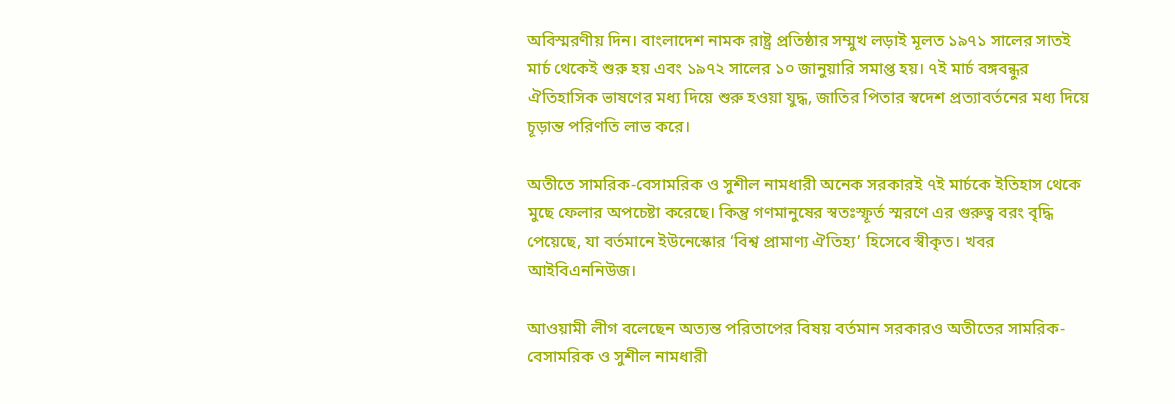অবিস্মরণীয় দিন। বাংলাদেশ নামক রাষ্ট্র প্রতিষ্ঠার সম্মুখ লড়াই মূলত ১৯৭১ সালের সাতই মার্চ থেকেই শুরু হয় এবং ১৯৭২ সালের ১০ জানুয়ারি সমাপ্ত হয়। ৭ই মার্চ বঙ্গবন্ধুর ঐতিহাসিক ভাষণের মধ্য দিয়ে শুরু হওয়া যুদ্ধ, জাতির পিতার স্বদেশ প্রত্যাবর্তনের মধ্য দিয়ে চূড়ান্ত পরিণতি লাভ করে।

অতীতে সামরিক-বেসামরিক ও সুশীল নামধারী অনেক সরকারই ৭ই মার্চকে ইতিহাস থেকে মুছে ফেলার অপচেষ্টা করেছে। কিন্তু গণমানুষের স্বতঃস্ফূর্ত স্মরণে এর গুরুত্ব বরং বৃদ্ধি পেয়েছে, যা বর্তমানে ইউনেস্কোর ‘বিশ্ব প্রামাণ্য ঐতিহ্য’ হিসেবে স্বীকৃত। খবর আইবিএননিউজ।

আওয়ামী লীগ বলেছেন অত্যন্ত পরিতাপের বিষয় বর্তমান সরকারও অতীতের সামরিক-বেসামরিক ও সুশীল নামধারী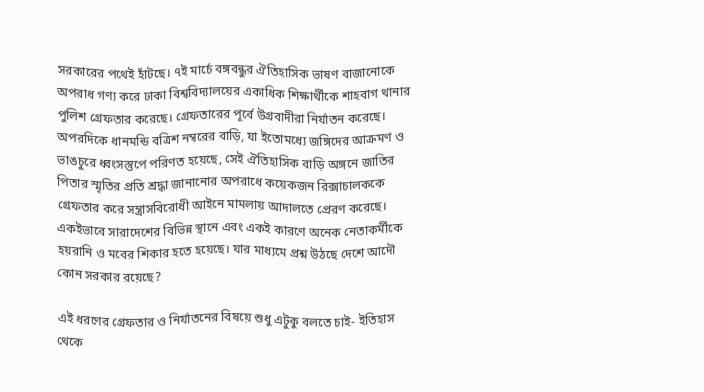সরকারের পথেই হাঁটছে। ৭ই মার্চে বঙ্গবন্ধুর ঐতিহাসিক ভাষণ বাজানোকে অপরাধ গণ্য করে ঢাকা বিশ্ববিদ্যালয়ের একাধিক শিক্ষার্থীকে শাহবাগ থানার পুলিশ গ্রেফতার করেছে। গ্রেফতারের পূর্বে উগ্রবাদীরা নির্যাতন করেছে। অপরদিকে ধানমন্ডি বত্রিশ নম্বরের বাড়ি, যা ইতোমধ্যে জঙ্গিদের আক্রমণ ও ভাঙচুরে ধ্বংসস্তুপে পরিণত হয়েছে, সেই ঐতিহাসিক বাড়ি অঙ্গনে জাতির পিতার স্মৃতির প্রতি শ্রদ্ধা জানানোর অপরাধে কয়েকজন রিক্সাচালককে গ্রেফতার করে সন্ত্রাসবিরোধী আইনে মামলায় আদালতে প্রেরণ করেছে। একইভাবে সারাদেশের বিভিন্ন স্থানে এবং একই কারণে অনেক নেতাকর্মীকে হয়রানি ও মবের শিকার হতে হয়েছে। যার মাধ্যমে প্রশ্ন উঠছে দেশে আদৌ কোন সরকার রয়েছে?

এই ধরণের গ্রেফতার ও নির্যাতনের বিষয়ে শুধু এটুকু বলতে চাই- ইতিহাস থেকে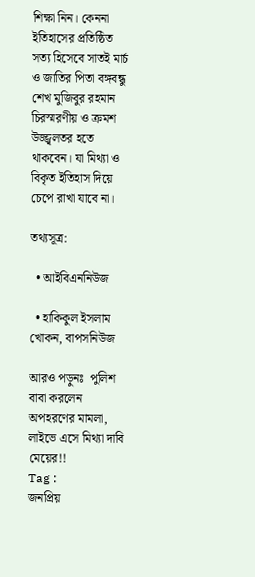শিক্ষা নিন। কেননা ইতিহাসের প্রতিষ্ঠিত সত্য হিসেবে সাতই মার্চ ও জাতির পিতা বঙ্গবন্ধু শেখ মুজিবুর রহমান চিরস্মরণীয় ও ক্রমশ উজ্জ্বলতর হতে থাকবেন। যা মিথ্যা ও বিকৃত ইতিহাস দিয়ে চেপে রাখা যাবে না।

তথ্যসূত্র:

  • আইবিএননিউজ

  • হাকিকুল ইসলাম খোকন, বাপসনিউজ

আরও পড়ুনঃ  পুলিশ বাবা করলেন অপহরণের মামলা, লাইভে এসে মিথ্যা দাবি মেয়ের!!
Tag :
জনপ্রিয়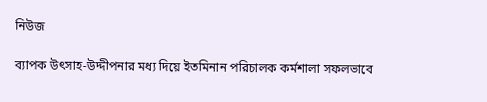নিউজ

ব্যাপক উৎসাহ-উদ্দীপনার মধ্য দিয়ে ইতমিনান পরিচালক কর্মশালা সফলভাবে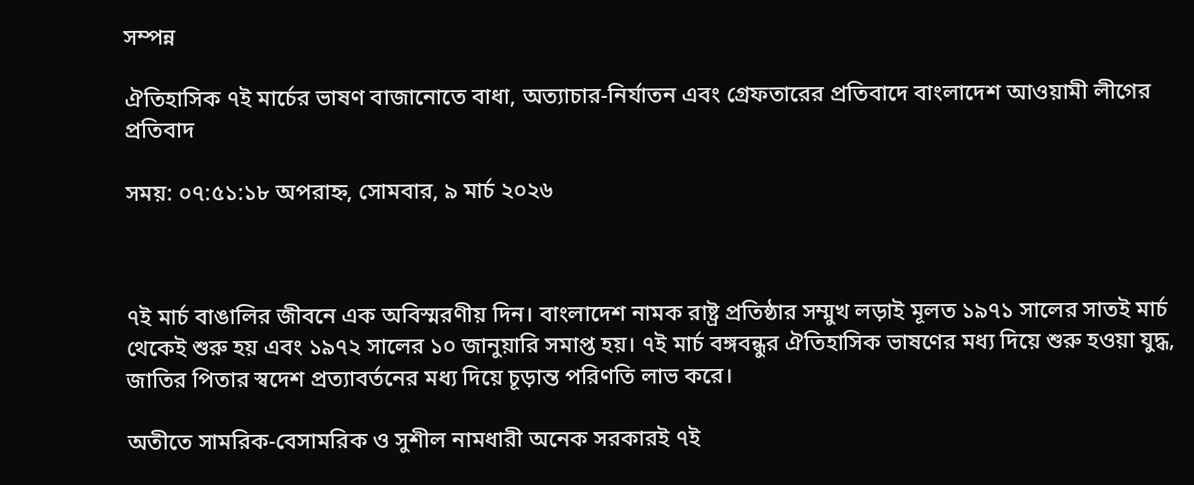সম্পন্ন

ঐতিহাসিক ৭ই মার্চের ভাষণ বাজানোতে বাধা, অত্যাচার-নির্যাতন এবং গ্রেফতারের প্রতিবাদে বাংলাদেশ আওয়ামী লীগের প্রতিবাদ

সময়: ০৭:৫১:১৮ অপরাহ্ন, সোমবার, ৯ মার্চ ২০২৬



৭ই মার্চ বাঙালির জীবনে এক অবিস্মরণীয় দিন। বাংলাদেশ নামক রাষ্ট্র প্রতিষ্ঠার সম্মুখ লড়াই মূলত ১৯৭১ সালের সাতই মার্চ থেকেই শুরু হয় এবং ১৯৭২ সালের ১০ জানুয়ারি সমাপ্ত হয়। ৭ই মার্চ বঙ্গবন্ধুর ঐতিহাসিক ভাষণের মধ্য দিয়ে শুরু হওয়া যুদ্ধ, জাতির পিতার স্বদেশ প্রত্যাবর্তনের মধ্য দিয়ে চূড়ান্ত পরিণতি লাভ করে।

অতীতে সামরিক-বেসামরিক ও সুশীল নামধারী অনেক সরকারই ৭ই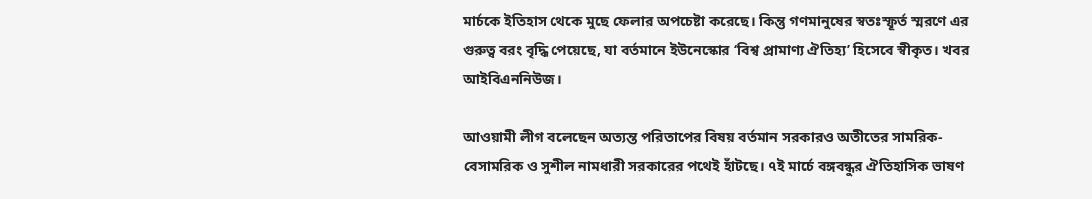মার্চকে ইতিহাস থেকে মুছে ফেলার অপচেষ্টা করেছে। কিন্তু গণমানুষের স্বতঃস্ফূর্ত স্মরণে এর গুরুত্ব বরং বৃদ্ধি পেয়েছে, যা বর্তমানে ইউনেস্কোর ‘বিশ্ব প্রামাণ্য ঐতিহ্য’ হিসেবে স্বীকৃত। খবর আইবিএননিউজ।

আওয়ামী লীগ বলেছেন অত্যন্ত পরিতাপের বিষয় বর্তমান সরকারও অতীতের সামরিক-বেসামরিক ও সুশীল নামধারী সরকারের পথেই হাঁটছে। ৭ই মার্চে বঙ্গবন্ধুর ঐতিহাসিক ভাষণ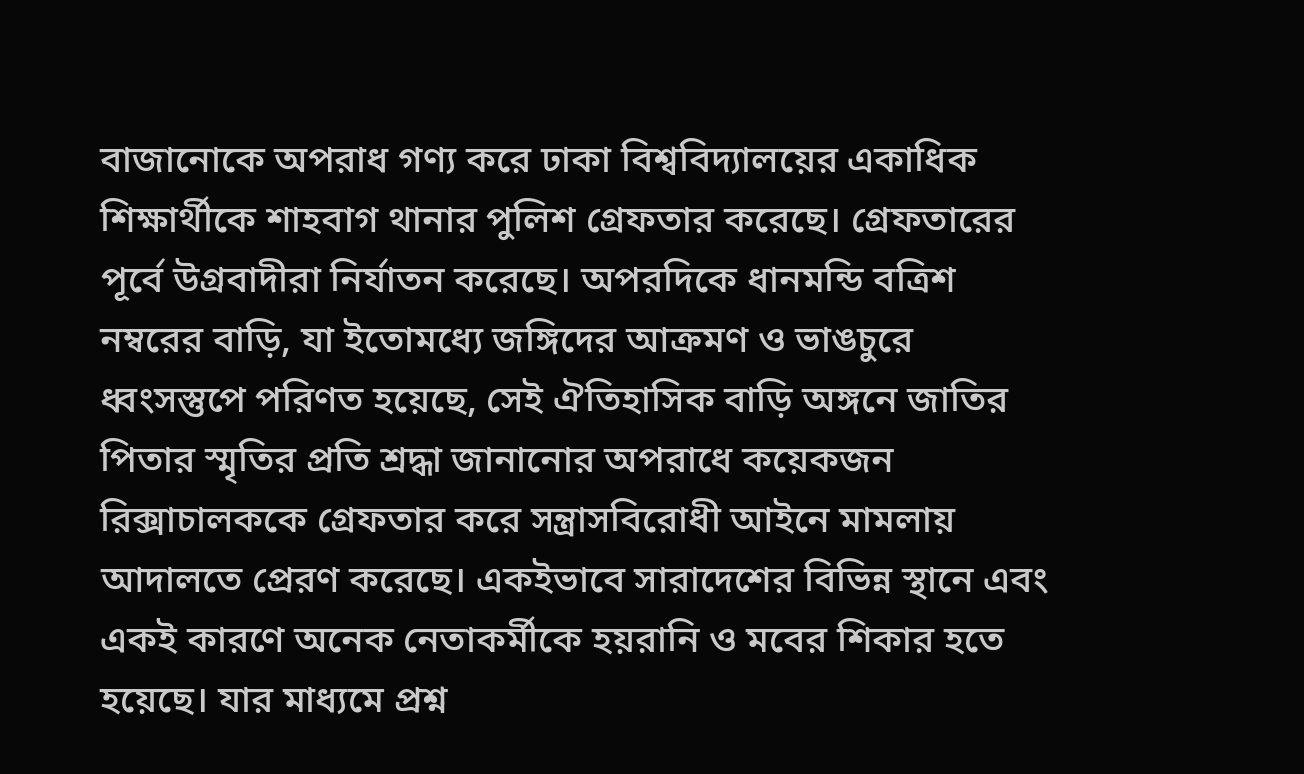বাজানোকে অপরাধ গণ্য করে ঢাকা বিশ্ববিদ্যালয়ের একাধিক শিক্ষার্থীকে শাহবাগ থানার পুলিশ গ্রেফতার করেছে। গ্রেফতারের পূর্বে উগ্রবাদীরা নির্যাতন করেছে। অপরদিকে ধানমন্ডি বত্রিশ নম্বরের বাড়ি, যা ইতোমধ্যে জঙ্গিদের আক্রমণ ও ভাঙচুরে ধ্বংসস্তুপে পরিণত হয়েছে, সেই ঐতিহাসিক বাড়ি অঙ্গনে জাতির পিতার স্মৃতির প্রতি শ্রদ্ধা জানানোর অপরাধে কয়েকজন রিক্সাচালককে গ্রেফতার করে সন্ত্রাসবিরোধী আইনে মামলায় আদালতে প্রেরণ করেছে। একইভাবে সারাদেশের বিভিন্ন স্থানে এবং একই কারণে অনেক নেতাকর্মীকে হয়রানি ও মবের শিকার হতে হয়েছে। যার মাধ্যমে প্রশ্ন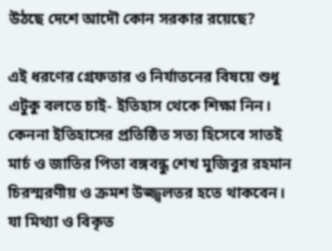উঠছে দেশে আদৌ কোন সরকার রয়েছে?

এই ধরণের গ্রেফতার ও নির্যাতনের বিষয়ে শুধু এটুকু বলতে চাই- ইতিহাস থেকে শিক্ষা নিন। কেননা ইতিহাসের প্রতিষ্ঠিত সত্য হিসেবে সাতই মার্চ ও জাতির পিতা বঙ্গবন্ধু শেখ মুজিবুর রহমান চিরস্মরণীয় ও ক্রমশ উজ্জ্বলতর হতে থাকবেন। যা মিথ্যা ও বিকৃত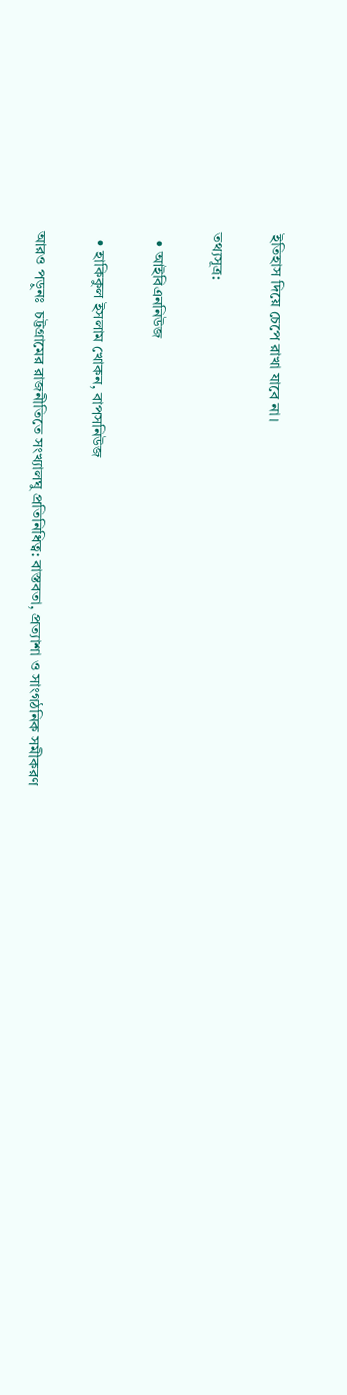ইতিহাস দিয়ে চেপে রাখা যাবে না।

তথ্যসূত্র:

  • আইবিএননিউজ

  • হাকিকুল ইসলাম খোকন, বাপসনিউজ

আরও পড়ুনঃ  চট্টগ্রামের রাজনীতিতে সংখ্যালঘু প্রতিনিধিত্ব: বাস্তবতা, প্রত্যাশা ও সাংগঠনিক সমীকরণ